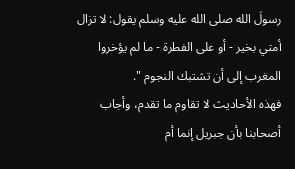رسولَ الله صلى الله عليه وسلم يقول: لا تزال أمتي بخير - أو على الفطرة - ما لم يؤخروا المغرب إلى أن تشتبك النجوم ".
فهذه الأحاديث لا تقاوم ما تقدم، وأجاب أصحابنا بأن جبريل إنما أم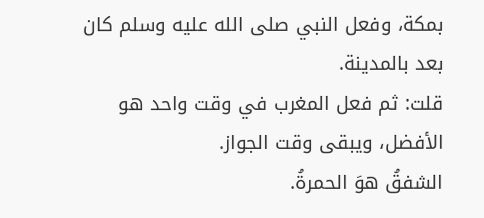بمكة، وفعل النبي صلى الله عليه وسلم كان بعد بالمدينة.
قلت: ثم فعل المغرب في وقت واحد هو الأفضل، ويبقى وقت الجواز.
الشفقُ هوَ الحمرةُ.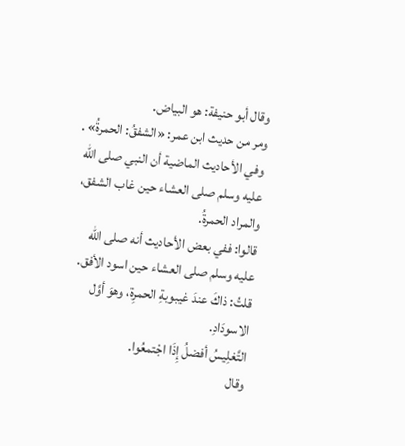وقال أبو حنيفة: هو البياض.
ومر من حديث ابن عمر: «الشفقُ: الحمرةُ» .
وفي الأحاديث الماضية أن النبي صلى الله عليه وسلم صلى العشاء حين غاب الشفق، والمراد الحمرةُ.
قالوا: ففي بعض الأحاديث أنه صلى الله عليه وسلم صلى العشاء حين اسود الأفق.
قلتُ: ذاكَ عندَ غيبوبةِ الحمرِة، وهوَ أوَّل الاسودَادِ.
التَّغلِيسُ أفضلُ إِذَا اجْتمعُوا.
وقال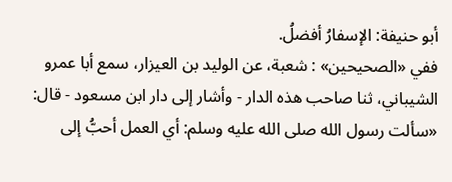أبو حنيفة: الإسفارُ أفضلُ.
ففي «الصحيحين» : شعبة، عن الوليد بن العيزار، سمع أبا عمرو الشيباني، ثنا صاحب هذه الدار - وأشار إلى دار ابن مسعود - قال: «سألت رسول الله صلى الله عليه وسلم: أي العمل أحبُّ إلى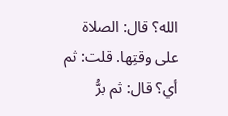الله؟ قال: الصلاة على وقتِها. قلت: ثم أي؟ قال: ثم برُّ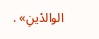الوالدْينِ» .